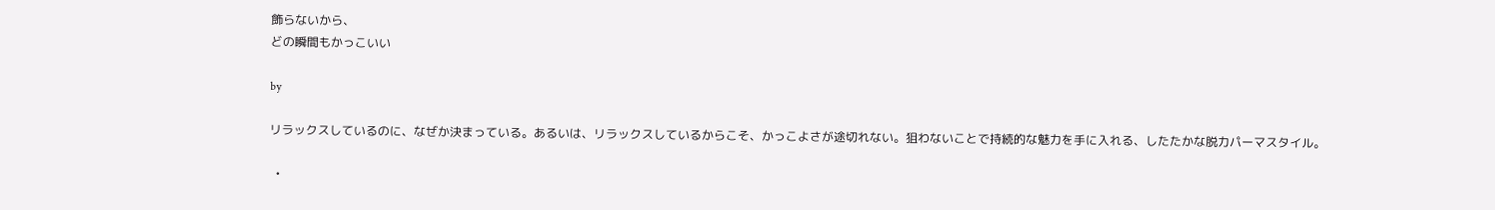飾らないから、
どの瞬間もかっこいい

by

リラックスしているのに、なぜか決まっている。あるいは、リラックスしているからこそ、かっこよさが途切れない。狙わないことで持続的な魅力を手に入れる、したたかな脱力パーマスタイル。

  •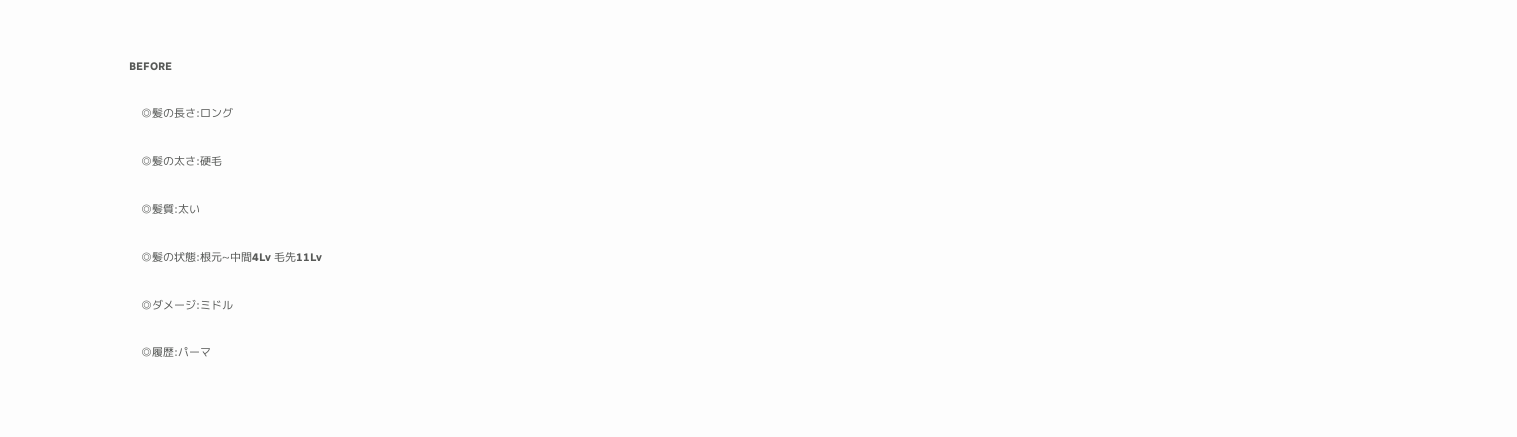BEFORE

    ◎髪の長さ:ロング

    ◎髪の太さ:硬毛

    ◎髪質:太い

    ◎髪の状態:根元~中間4Lv 毛先11Lv

    ◎ダメージ:ミドル

    ◎履歴:パーマ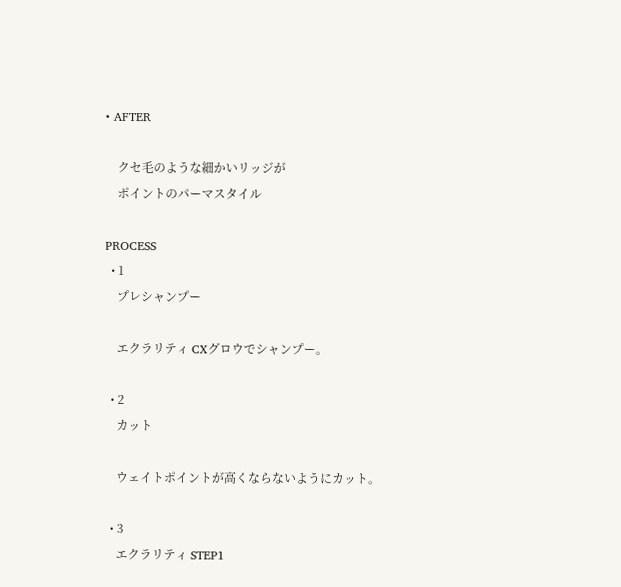• AFTER

    クセ毛のような細かいリッジが
    ポイントのパーマスタイル

PROCESS
  • 1
    プレシャンプー

    エクラリティ CXグロウでシャンプー。

  • 2
    カット

    ウェイトポイントが高くならないようにカット。

  • 3
    エクラリティ STEP1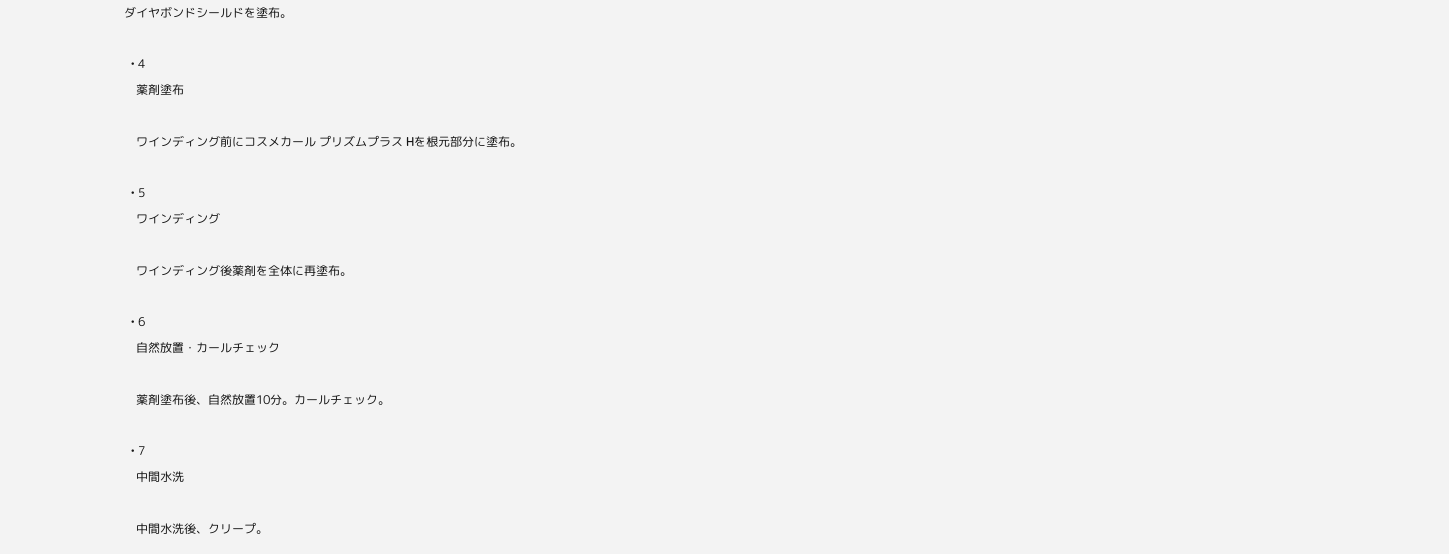ダイヤボンドシールドを塗布。

  • 4
    薬剤塗布

    ワインディング前にコスメカール プリズムプラス Hを根元部分に塗布。

  • 5
    ワインディング

    ワインディング後薬剤を全体に再塗布。

  • 6
    自然放置・カールチェック

    薬剤塗布後、自然放置10分。カールチェック。

  • 7
    中間水洗

    中間水洗後、クリープ。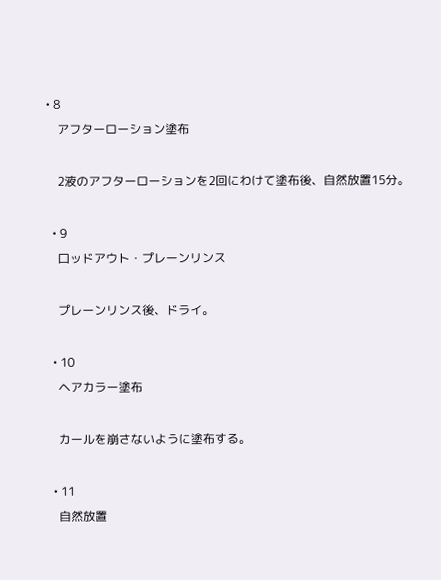• 8
    アフターローション塗布

    2液のアフターローションを2回にわけて塗布後、自然放置15分。

  • 9
    口ッドアウト・プレーンリンス

    プレーンリンス後、ドライ。

  • 10
    ヘアカラー塗布

    カールを崩さないように塗布する。

  • 11
    自然放置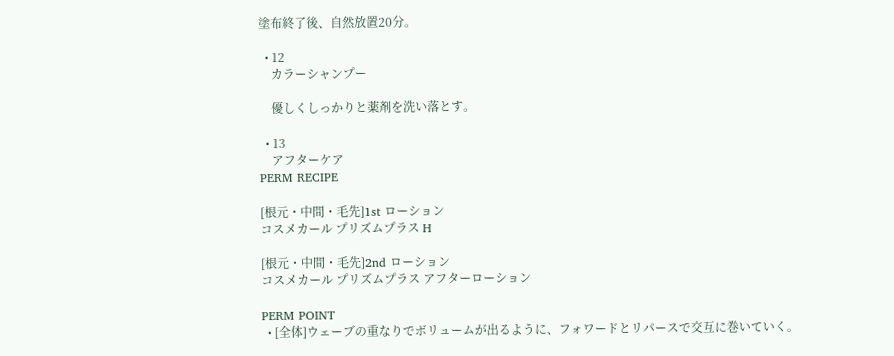塗布終了後、自然放置20分。

  • 12
    カラーシャンプー

    優しくしっかりと薬剤を洗い落とす。

  • 13
    アフターケア
PERM RECIPE

[根元・中間・毛先]1st ローション
コスメカール プリズムプラス H

[根元・中間・毛先]2nd ローション
コスメカール プリズムプラス アフターローション

PERM POINT
  • [全体]ウェーブの重なりでボリュームが出るように、フォワードとリパースで交互に巻いていく。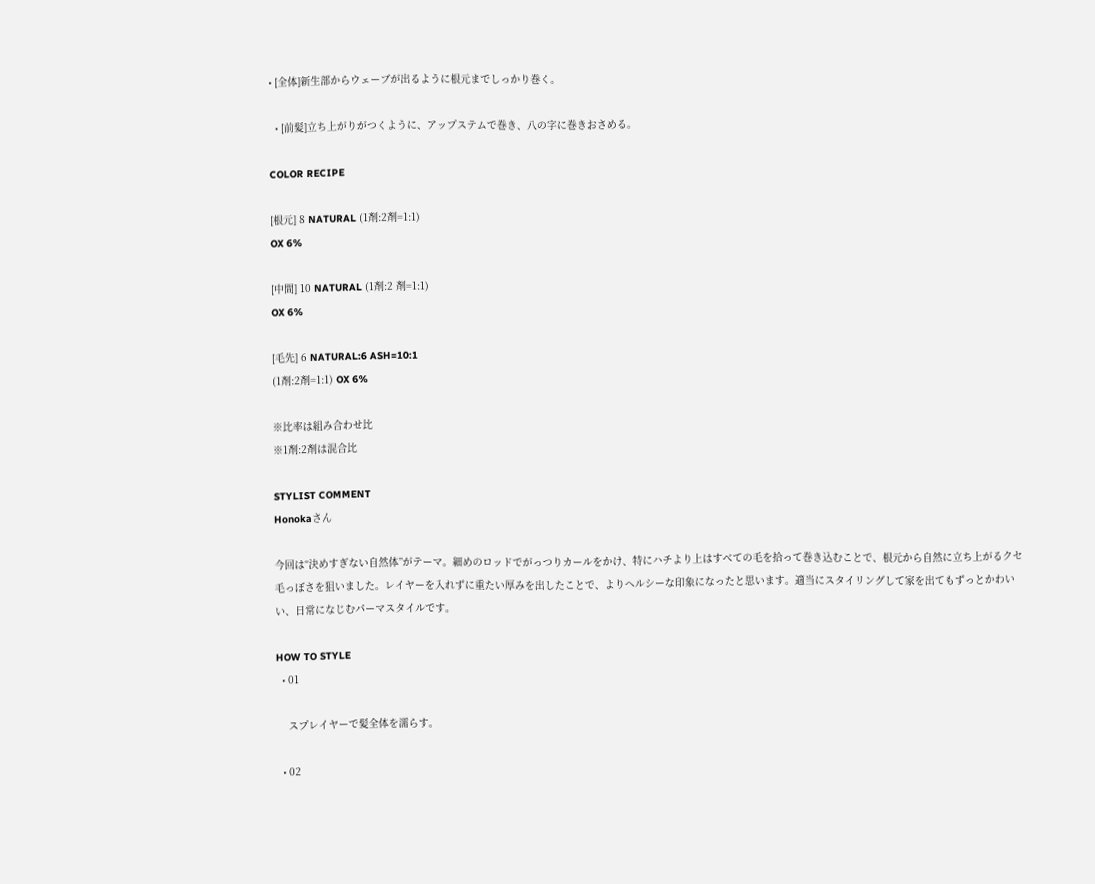• [全体]新生部からウェーブが出るように根元までしっかり巻く。

  • [前髪]立ち上がりがつくように、アップステムで巻き、八の字に巻きおさめる。

COLOR RECIPE

[根元] 8 NATURAL (1剤:2剤=1:1)
OX 6%

[中間] 10 NATURAL (1剤:2 剤=1:1)
OX 6%

[毛先] 6 NATURAL:6 ASH=10:1
(1剤:2剤=1:1) OX 6%

※比率は組み合わせ比
※1剤:2剤は混合比

STYLIST COMMENT
Honokaさん

今回は“決めすぎない自然体”がテーマ。細めのロッドでがっつりカールをかけ、特にハチより上はすべての毛を拾って巻き込むことで、根元から自然に立ち上がるクセ毛っぼさを狙いました。レイヤーを入れずに重たい厚みを出したことで、よりヘルシーな印象になったと思います。適当にスタイリングして家を出てもずっとかわいい、日常になじむパーマスタイルです。

HOW TO STYLE
  • 01

    スプレイヤーで髪全体を濡らす。

  • 02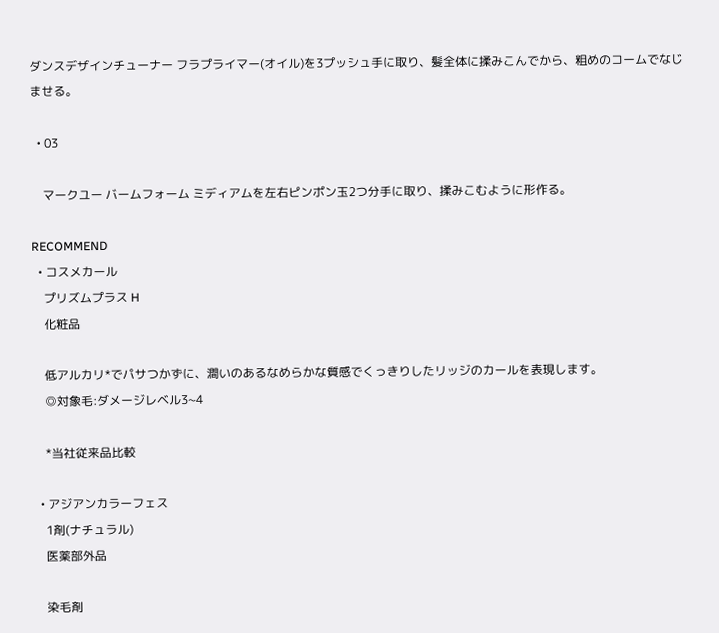ダンスデザインチューナー フラプライマー(オイル)を3プッシュ手に取り、髪全体に揉みこんでから、粗めのコームでなじませる。

  • 03

    マークユー バームフォーム ミディアムを左右ピンポン玉2つ分手に取り、揉みこむように形作る。

RECOMMEND
  • コスメカール
    プリズムプラス H
    化粧品

    低アルカリ*でパサつかずに、澗いのあるなめらかな質感でくっきりしたリッジのカールを表現します。
    ◎対象毛:ダメージレベル3~4

    *当社従来品比較

  • アジアンカラーフェス
    1剤(ナチュラル)
    医薬部外品

    染毛剤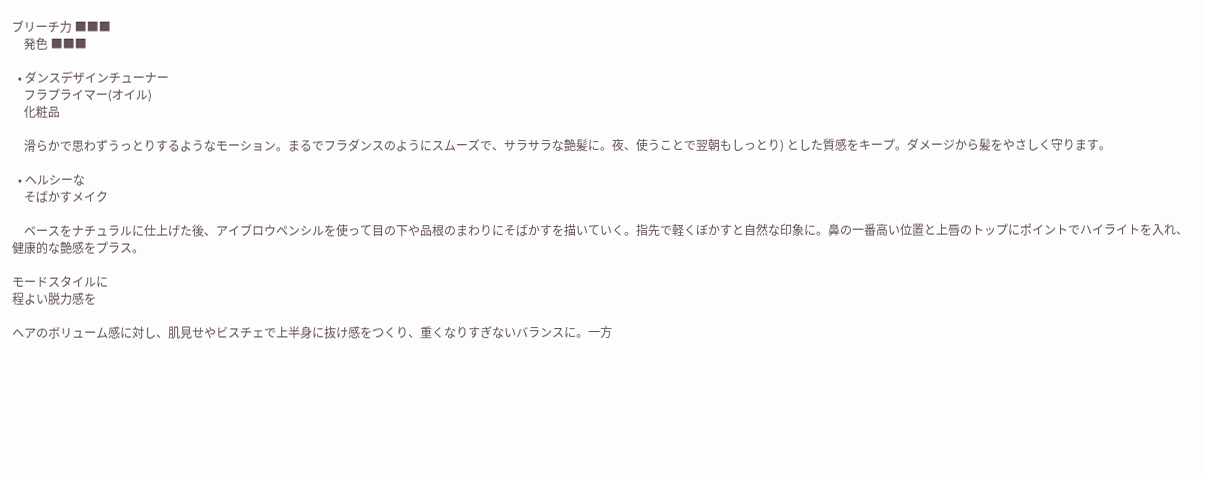ブリーチ力 ■■■
    発色 ■■■

  • ダンスデザインチューナー
    フラプライマー(オイル)
    化粧品

    滑らかで思わずうっとりするようなモーション。まるでフラダンスのようにスムーズで、サラサラな艶髪に。夜、使うことで翌朝もしっとり) とした質感をキープ。ダメージから髪をやさしく守ります。

  • ヘルシーな
    そばかすメイク

    ベースをナチュラルに仕上げた後、アイブロウペンシルを使って目の下や品根のまわりにそばかすを描いていく。指先で軽くぼかすと自然な印象に。鼻の一番高い位置と上唇のトップにポイントでハイライトを入れ、健康的な艶感をプラス。

モードスタイルに
程よい脱力感を

ヘアのボリューム感に対し、肌見せやビスチェで上半身に抜け感をつくり、重くなりすぎないバランスに。一方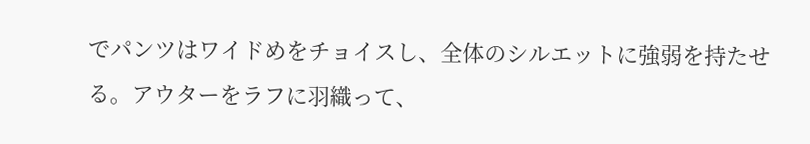でパンツはワイドめをチョイスし、全体のシルエットに強弱を持たせる。アウターをラフに羽織って、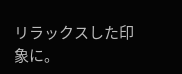リラックスした印象に。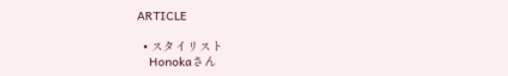ARTICLE

  • スタイリスト
    Honokaさん